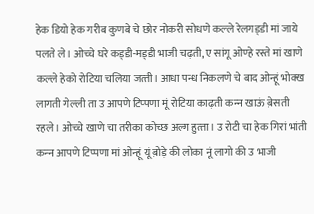हेक डियो हेक गरीब कुणबे चे छोर नोकरी सोधणे कल्‍ले रेलगड्‍डी मां जाये पलते ले। ओच्‍चे घरे कड्‍डी-मड्‍डी भाजी चढ़ती, ए सांगू ओण्हे रस्ते मां खाणे कल्‍ले हेको रोटिया चलिया जत्‍ती। आधा पन्ध निकलणे चे बाद ओन्हूं भोक्‍ख लागती गेल्‍ली ता उ आपणे टिप्‍पणा मूं रोटिया काढ़ती कन्‍न खाऊं ब़ेसती रहले। ओच्‍चे खाणे चा तरीका कोच्छ अल्ग हुत्‍ता। उ रोटी चा हेक गिरां भांती कन्‍न आपणे टिप्‍पणा मां ओन्हूं यूं ब़ोड़े की लोका नूं लागो की उ भाजी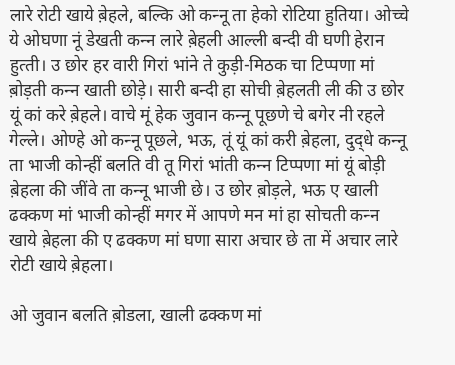लारे रोटी खाये ब़ेहले, बल्कि ओ कन्‍नू ता हेको रोटिया हुतिया। ओच्‍चे ये ओघणा नूं डेखती कन्‍न लारे ब़ेहली आल्‍ली बन्दी वी घणी हेरान हुत्‍ती। उ छोर हर वारी गिरां भांने ते कुड़ी-मिठक चा टिप्‍पणा मां ब़ोड़ती कन्‍न खाती छोड़े। सारी बन्दी हा सोची ब़ेहलती ली की उ छोर यूं कां करे ब़ेहले। वाचे मूं हेक जुवान कन्‍नू पूछणे चे बगेर नी रहले गेल्‍ले। ओण्हे ओ कन्‍नू पूछले, भऊ, तूं यूं कां करी ब़ेहला, दुद्‍धे कन्‍नू ता भाजी कोन्हीं बलति वी तू गिरां भांती कन्‍न टिप्‍पणा मां यूं बोड़ी ब़ेहला की जींवे ता कन्‍नू भाजी छे। उ छोर ब़ोड़ले, भऊ ए खाली ढक्‍कण मां भाजी कोन्हीं मगर में आपणे मन मां हा सोचती कन्‍न खाये ब़ेहला की ए ढक्‍कण मां घणा सारा अचार छे ता में अचार लारे रोटी खाये ब़ेहला।

ओ जुवान बलति ब़ोडला, खाली ढक्‍कण मां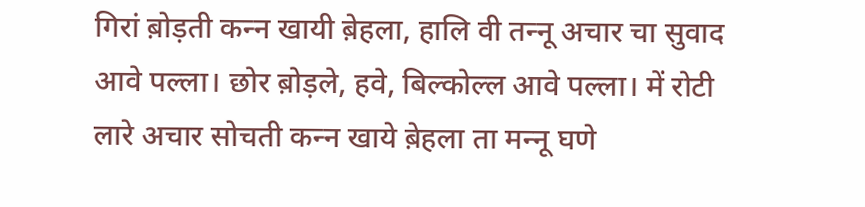गिरां ब़ोड़ती कन्‍न खायी ब़ेहला, हालि वी तन्‍नू अचार चा सुवाद आवे पल्‍ला। छोर ब़ोड़ले, हवे, बिल्कोल्‍ल आवे पल्‍ला। में रोटी लारे अचार सोचती कन्‍न खाये ब़ेहला ता मन्‍नू घणे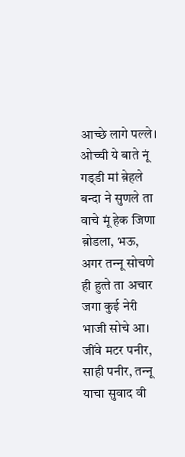आच्छे लागे पल्‍ले। ओच्‍ची ये बाते नूं गड्‍डी मां ब़ेहले बन्दा ने सुणले ता वाचे मूं हेक जिणा ब़ोडला, भऊ, अगर तन्‍नू सोचणे ही हुत्‍ते ता अचार जगा कुई नेरी भाजी सोचे आ। जींवे मटर पनीर, साही पनीर, तन्‍नू याचा सुवाद वी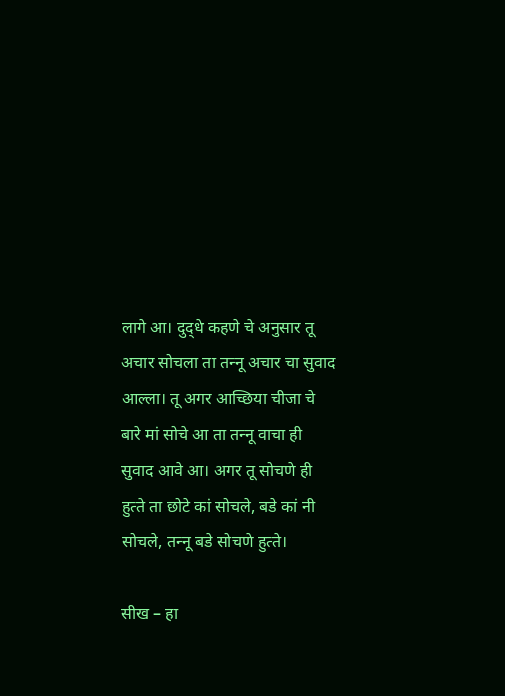लागे आ। दुद्‍धे कहणे चे अनुसार तू अचार सोचला ता तन्‍नू अचार चा सुवाद आल्‍ला। तू अगर आच्छिया चीजा चे बारे मां सोचे आ ता तन्‍नू वाचा ही सुवाद आवे आ। अगर तू सोचणे ही हुत्‍ते ता छोटे कां सोचले, बडे कां नी सोचले, तन्‍नू बडे सोचणे हुत्‍ते।

सीख – हा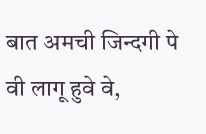बात अमची जिन्दगी पे वी लागू हुवे वे,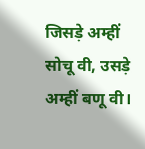जिसड़े अम्हीं सोचू वी, उसड़े अम्हीं बणू वी।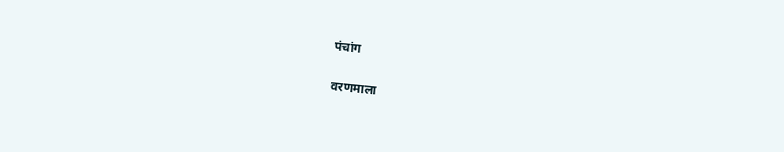पंचांग

वरणमाला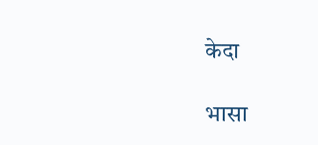केदा

भासा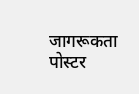जागरूकता पोस्टर